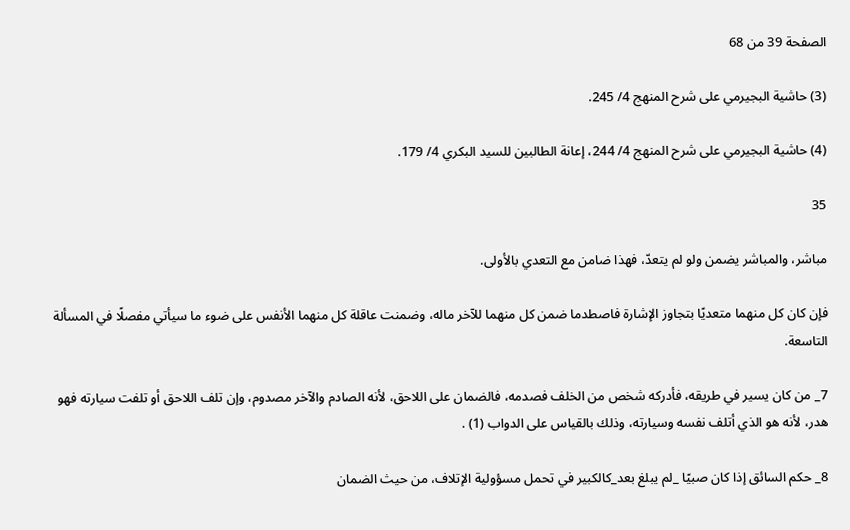الصفحة 39 من 68

(3) حاشية البجيرمي على شرح المنهج 4/ 245.

(4) حاشية البجيرمي على شرح المنهج 4/ 244، إعانة الطالبين للسيد البكري 4/ 179.

35

مباشر، والمباشر يضمن ولو لم يتعدّ، فهذا ضامن مع التعدي بالأولى.

فإن كان كل منهما متعديًا بتجاوز الإشارة فاصطدما ضمن كل منهما للآخر ماله، وضمنت عاقلة كل منهما الأنفس على ضوء ما سيأتي مفصلًا في المسألة التاسعة.

7_ من كان يسير في طريقه، فأدركه شخص من الخلف فصدمه، فالضمان على اللاحق، لأنه الصادم والآخر مصدوم، وإن تلف اللاحق أو تلفت سيارته فهو هدر، لأنه هو الذي أتلف نفسه وسيارته، وذلك بالقياس على الدواب (1) .

8_ حكم السائق إذا كان صبيًا _لم يبلغ بعد_كالكبير في تحمل مسؤولية الإتلاف، من حيث الضمان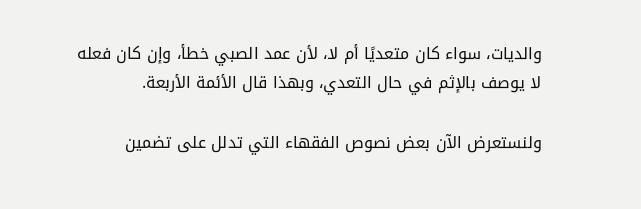والديات، سواء كان متعديًا أم لا، لأن عمد الصبي خطأ، وإن كان فعله لا يوصف بالإثم في حال التعدي، وبهذا قال الأئمة الأربعة.

ولنستعرض الآن بعض نصوص الفقهاء التي تدلل على تضمين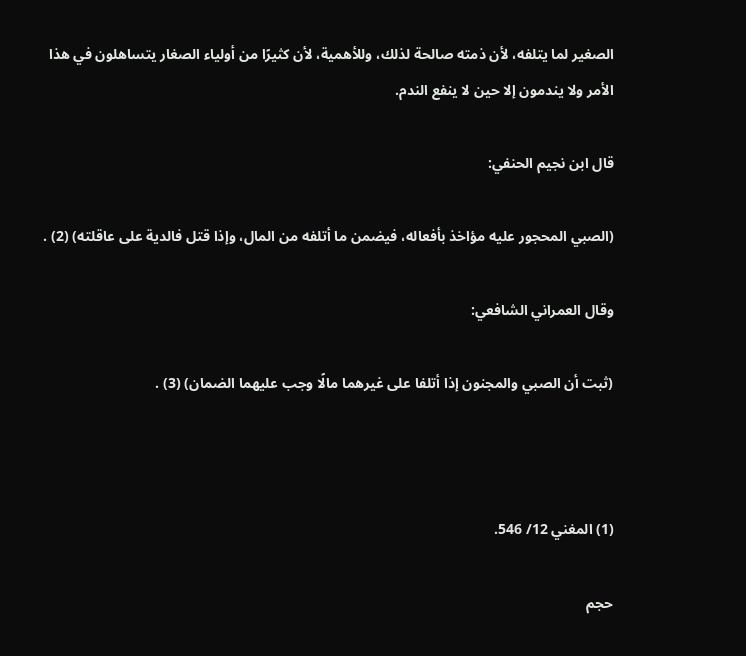الصغير لما يتلفه، لأن ذمته صالحة لذلك، وللأهمية، لأن كثيرًا من أولياء الصغار يتساهلون في هذا الأمر ولا يندمون إلا حين لا ينفع الندم.

قال ابن نجيم الحنفي:

(الصبي المحجور عليه مؤاخذ بأفعاله، فيضمن ما أتلفه من المال، وإذا قتل فالدية على عاقلته) (2) .

وقال العمراني الشافعي:

(ثبت أن الصبي والمجنون إذا أتلفا على غيرهما مالًا وجب عليهما الضمان) (3) .



(1) المغني 12/ 546.

حجم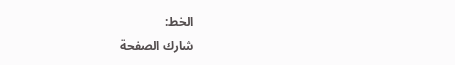الخط:
شارك الصفحة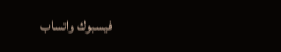فيسبوك واتساب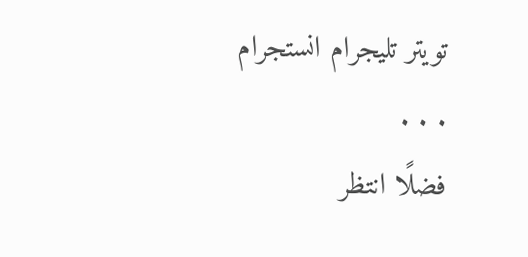تويتر تليجرام انستجرام
. . .
فضلًا انتظر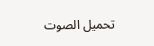تحميل الصوت